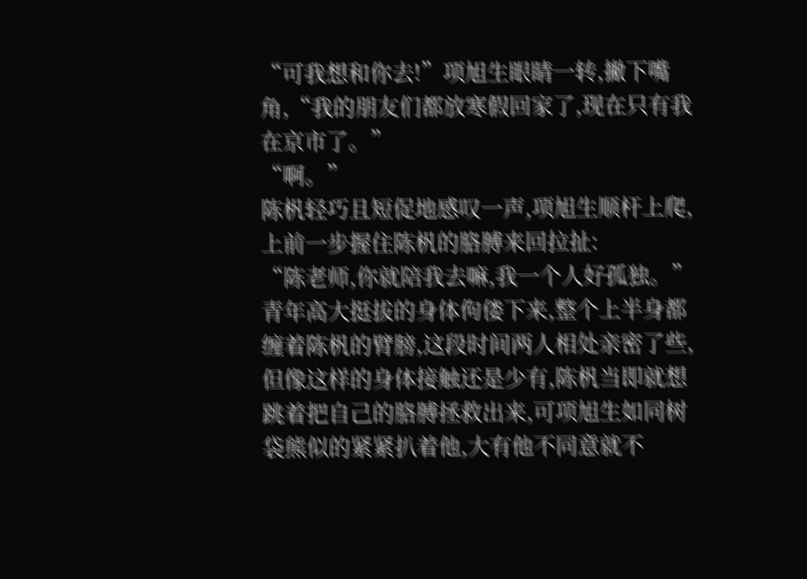“可我想和你去!”项旭生眼睛一转,撇下嘴角,“我的朋友们都放寒假回家了,现在只有我在京市了。”
“啊。”
陈杋轻巧且短促地感叹一声,项旭生顺杆上爬,上前一步握住陈杋的胳膊来回拉扯:
“陈老师,你就陪我去嘛,我一个人好孤独。”
青年高大挺拔的身体佝偻下来,整个上半身都缠着陈杋的臂膀,这段时间两人相处亲密了些,但像这样的身体接触还是少有,陈杋当即就想跳着把自己的胳膊拯救出来,可项旭生如同树袋熊似的紧紧扒着他,大有他不同意就不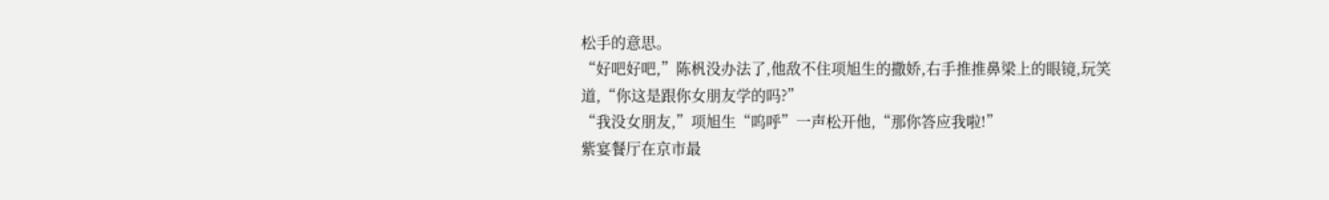松手的意思。
“好吧好吧,”陈杋没办法了,他敌不住项旭生的撒娇,右手推推鼻梁上的眼镜,玩笑道,“你这是跟你女朋友学的吗?”
“我没女朋友,”项旭生“呜呼”一声松开他,“那你答应我啦!”
紫宴餐厅在京市最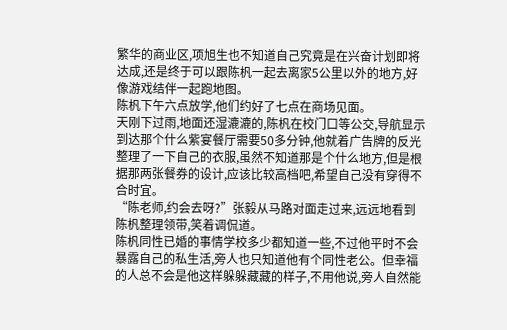繁华的商业区,项旭生也不知道自己究竟是在兴奋计划即将达成,还是终于可以跟陈杋一起去离家5公里以外的地方,好像游戏结伴一起跑地图。
陈杋下午六点放学,他们约好了七点在商场见面。
天刚下过雨,地面还湿漉漉的,陈杋在校门口等公交,导航显示到达那个什么紫宴餐厅需要50多分钟,他就着广告牌的反光整理了一下自己的衣服,虽然不知道那是个什么地方,但是根据那两张餐券的设计,应该比较高档吧,希望自己没有穿得不合时宜。
“陈老师,约会去呀?”张毅从马路对面走过来,远远地看到陈杋整理领带,笑着调侃道。
陈杋同性已婚的事情学校多少都知道一些,不过他平时不会暴露自己的私生活,旁人也只知道他有个同性老公。但幸福的人总不会是他这样躲躲藏藏的样子,不用他说,旁人自然能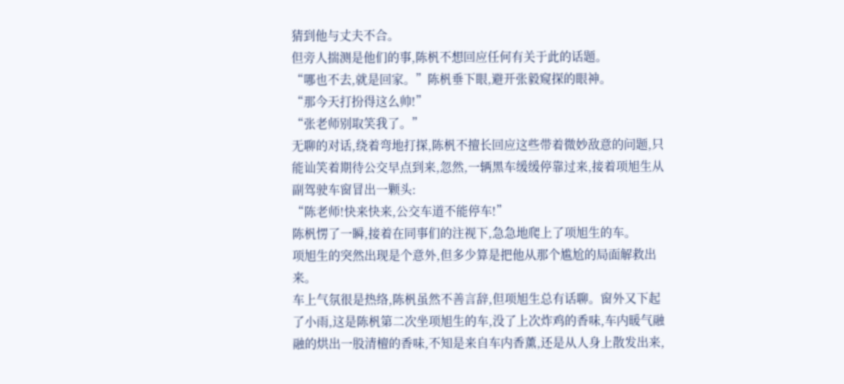猜到他与丈夫不合。
但旁人揣测是他们的事,陈杋不想回应任何有关于此的话题。
“哪也不去,就是回家。”陈杋垂下眼,避开张毅窥探的眼神。
“那今天打扮得这么帅!”
“张老师别取笑我了。”
无聊的对话,绕着弯地打探,陈杋不擅长回应这些带着微妙敌意的问题,只能讪笑着期待公交早点到来,忽然,一辆黑车缓缓停靠过来,接着项旭生从副驾驶车窗冒出一颗头:
“陈老师!快来快来,公交车道不能停车!”
陈杋愣了一瞬,接着在同事们的注视下,急急地爬上了项旭生的车。
项旭生的突然出现是个意外,但多少算是把他从那个尴尬的局面解救出来。
车上气氛很是热络,陈杋虽然不善言辞,但项旭生总有话聊。窗外又下起了小雨,这是陈杋第二次坐项旭生的车,没了上次炸鸡的香味,车内暖气融融的烘出一股清檀的香味,不知是来自车内香薰,还是从人身上散发出来,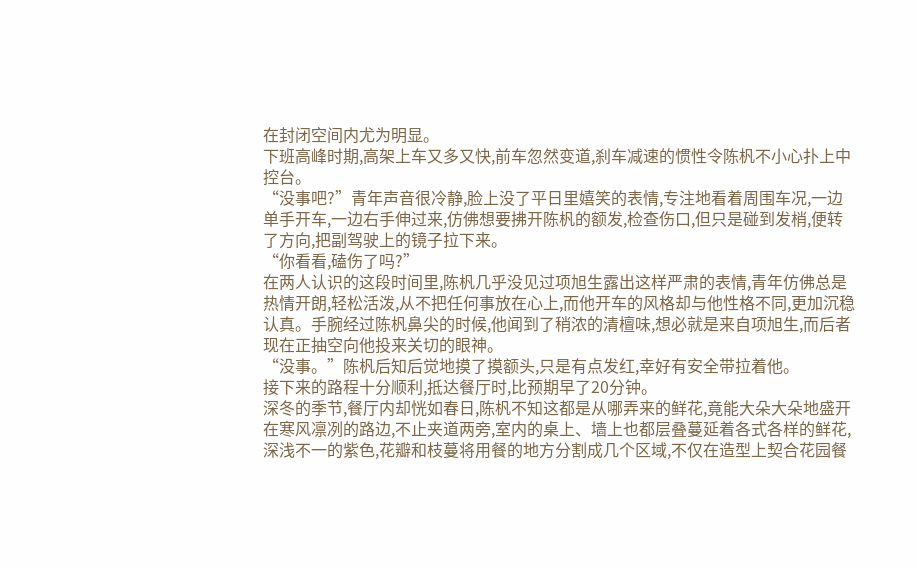在封闭空间内尤为明显。
下班高峰时期,高架上车又多又快,前车忽然变道,刹车减速的惯性令陈杋不小心扑上中控台。
“没事吧?”青年声音很冷静,脸上没了平日里嬉笑的表情,专注地看着周围车况,一边单手开车,一边右手伸过来,仿佛想要拂开陈杋的额发,检查伤口,但只是碰到发梢,便转了方向,把副驾驶上的镜子拉下来。
“你看看,磕伤了吗?”
在两人认识的这段时间里,陈杋几乎没见过项旭生露出这样严肃的表情,青年仿佛总是热情开朗,轻松活泼,从不把任何事放在心上,而他开车的风格却与他性格不同,更加沉稳认真。手腕经过陈杋鼻尖的时候,他闻到了稍浓的清檀味,想必就是来自项旭生,而后者现在正抽空向他投来关切的眼神。
“没事。”陈杋后知后觉地摸了摸额头,只是有点发红,幸好有安全带拉着他。
接下来的路程十分顺利,抵达餐厅时,比预期早了20分钟。
深冬的季节,餐厅内却恍如春日,陈杋不知这都是从哪弄来的鲜花,竟能大朵大朵地盛开在寒风凛冽的路边,不止夹道两旁,室内的桌上、墙上也都层叠蔓延着各式各样的鲜花,深浅不一的紫色,花瓣和枝蔓将用餐的地方分割成几个区域,不仅在造型上契合花园餐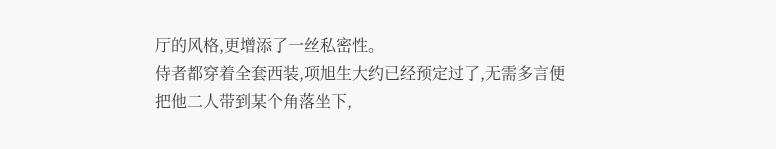厅的风格,更增添了一丝私密性。
侍者都穿着全套西装,项旭生大约已经预定过了,无需多言便把他二人带到某个角落坐下,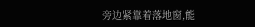旁边紧靠着落地窗,能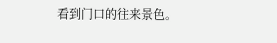看到门口的往来景色。